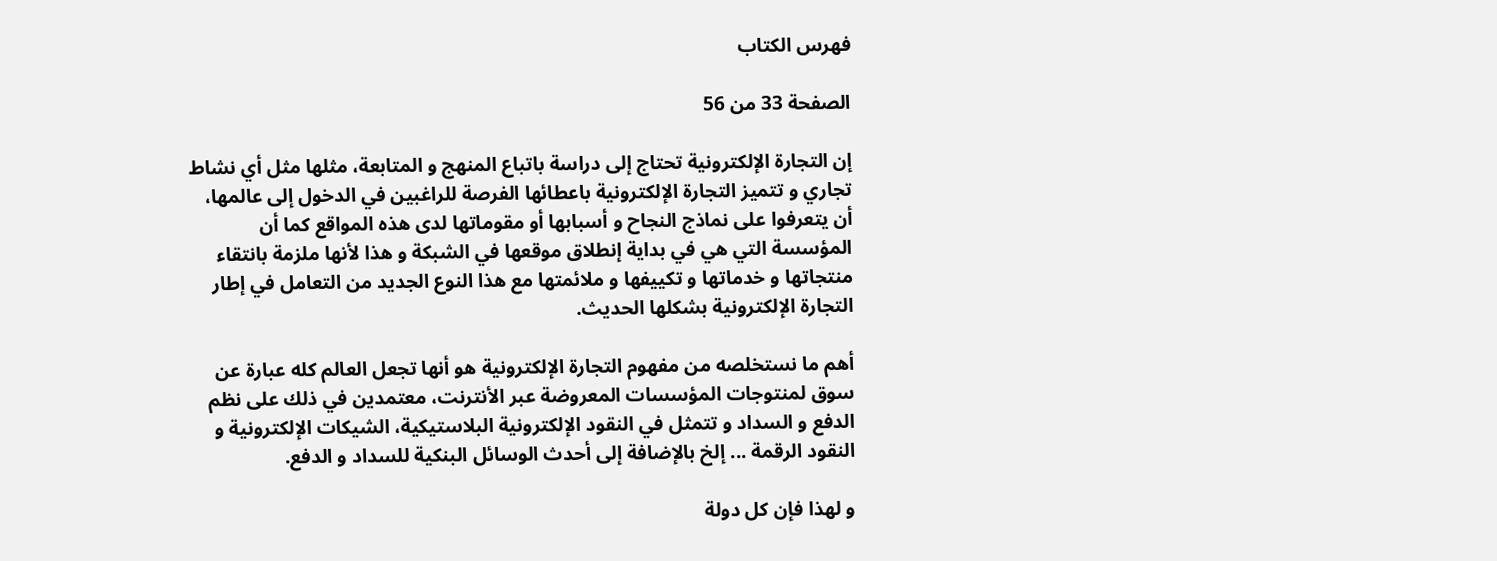فهرس الكتاب

الصفحة 33 من 56

إن التجارة الإلكترونية تحتاج إلى دراسة باتباع المنهج و المتابعة، مثلها مثل أي نشاط تجاري و تتميز التجارة الإلكترونية باعطائها الفرصة للراغبين في الدخول إلى عالمها، أن يتعرفوا على نماذج النجاح و أسبابها أو مقوماتها لدى هذه المواقع كما أن المؤسسة التي هي في بداية إنطلاق موقعها في الشبكة و هذا لأنها ملزمة بانتقاء منتجاتها و خدماتها و تكييفها و ملائمتها مع هذا النوع الجديد من التعامل في إطار التجارة الإلكترونية بشكلها الحديث.

أهم ما نستخلصه من مفهوم التجارة الإلكترونية هو أنها تجعل العالم كله عبارة عن سوق لمنتوجات المؤسسات المعروضة عبر الأنترنت، معتمدين في ذلك على نظم الدفع و السداد و تتمثل في النقود الإلكترونية البلاستيكية، الشيكات الإلكترونية و النقود الرقمة ... إلخ بالإضافة إلى أحدث الوسائل البنكية للسداد و الدفع.

و لهذا فإن كل دولة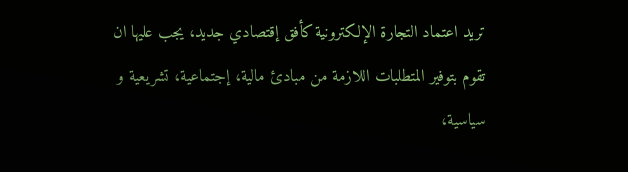تريد اعتماد التجارة الإلكترونية كأفق إقتصادي جديد، يجب عليها ان تقوم بتوفير المتطلبات اللازمة من مبادئ مالية، إجتماعية، تشريعية و سياسية،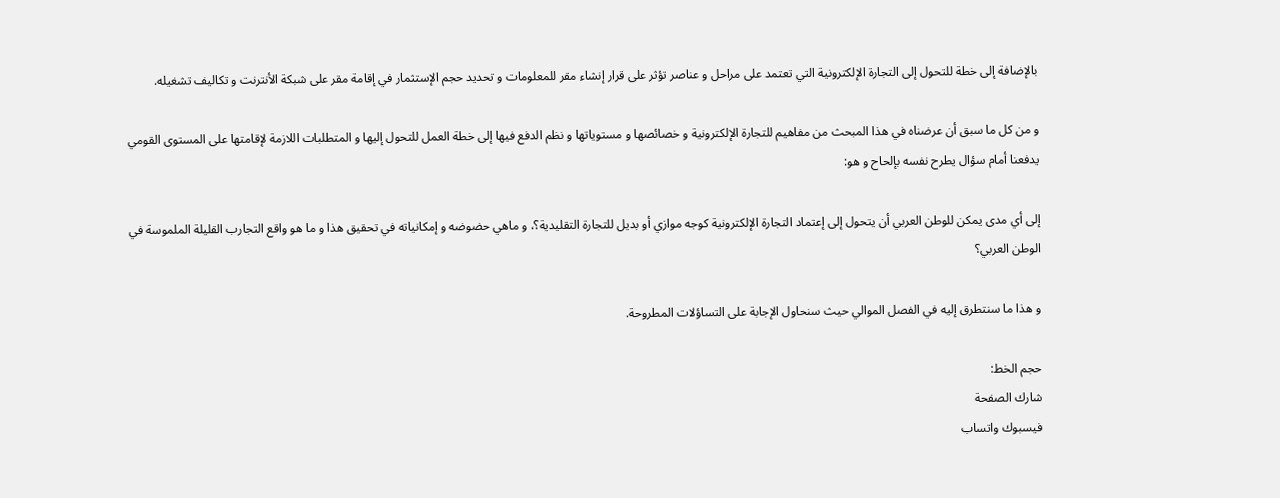بالإضافة إلى خطة للتحول إلى التجارة الإلكترونية التي تعتمد على مراحل و عناصر تؤثر على قرار إنشاء مقر للمعلومات و تحديد حجم الإستثمار في إقامة مقر على شبكة الأنترنت و تكاليف تشغيله.

و من كل ما سبق أن عرضناه في هذا المبحث من مفاهيم للتجارة الإلكترونية و خصائصها و مستوياتها و نظم الدفع فيها إلى خطة العمل للتحول إليها و المتطلبات اللازمة لإقامتها على المستوى القومي يدفعنا أمام سؤال يطرح نفسه بإلحاح و هو:

إلى أي مدى يمكن للوطن العربي أن يتحول إلى إعتماد التجارة الإلكترونية كوجه موازي أو بديل للتجارة التقليدية؟، و ماهي حضوضه و إمكانياته في تحقيق هذا و ما هو واقع التجارب القليلة الملموسة في الوطن العربي؟

و هذا ما سنتطرق إليه في الفصل الموالي حيث سنحاول الإجابة على التساؤلات المطروحة.

حجم الخط:
شارك الصفحة
فيسبوك واتساب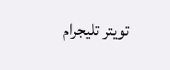تويتر تليجرام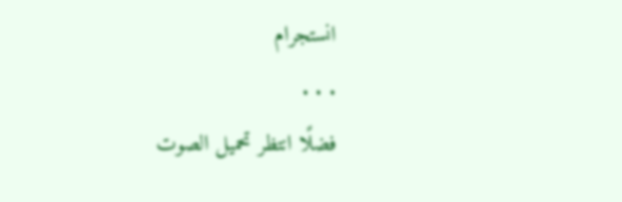انستجرام
. . .
فضلًا انتظر تحميل الصوت